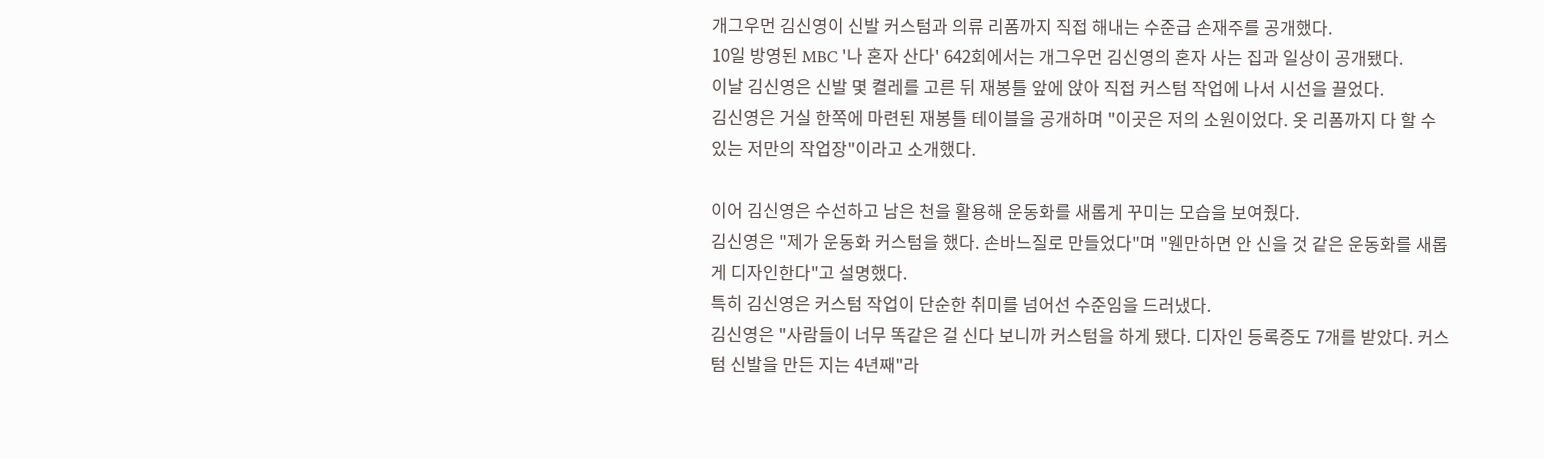개그우먼 김신영이 신발 커스텀과 의류 리폼까지 직접 해내는 수준급 손재주를 공개했다.
10일 방영된 MBC '나 혼자 산다' 642회에서는 개그우먼 김신영의 혼자 사는 집과 일상이 공개됐다.
이날 김신영은 신발 몇 켤레를 고른 뒤 재봉틀 앞에 앉아 직접 커스텀 작업에 나서 시선을 끌었다.
김신영은 거실 한쪽에 마련된 재봉틀 테이블을 공개하며 "이곳은 저의 소원이었다. 옷 리폼까지 다 할 수 있는 저만의 작업장"이라고 소개했다.

이어 김신영은 수선하고 남은 천을 활용해 운동화를 새롭게 꾸미는 모습을 보여줬다.
김신영은 "제가 운동화 커스텀을 했다. 손바느질로 만들었다"며 "웬만하면 안 신을 것 같은 운동화를 새롭게 디자인한다"고 설명했다.
특히 김신영은 커스텀 작업이 단순한 취미를 넘어선 수준임을 드러냈다.
김신영은 "사람들이 너무 똑같은 걸 신다 보니까 커스텀을 하게 됐다. 디자인 등록증도 7개를 받았다. 커스텀 신발을 만든 지는 4년째"라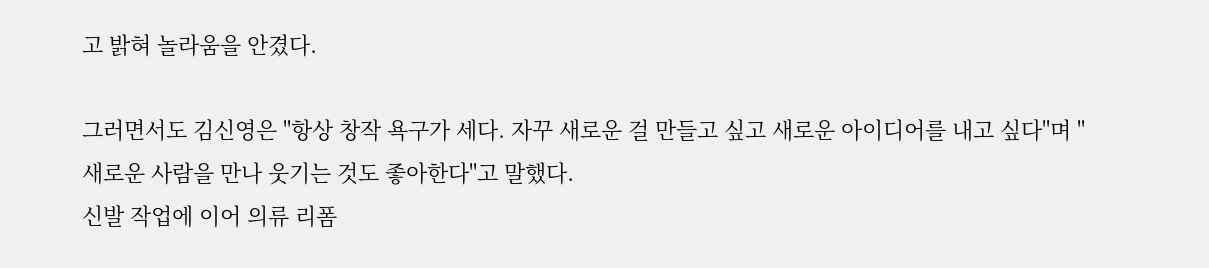고 밝혀 놀라움을 안겼다.

그러면서도 김신영은 "항상 창작 욕구가 세다. 자꾸 새로운 걸 만들고 싶고 새로운 아이디어를 내고 싶다"며 "새로운 사람을 만나 웃기는 것도 좋아한다"고 말했다.
신발 작업에 이어 의류 리폼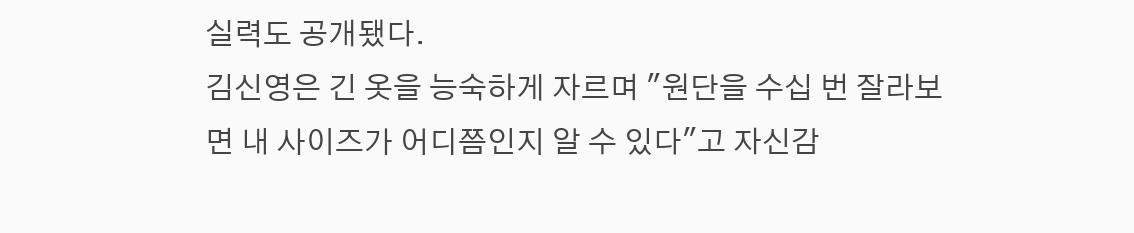실력도 공개됐다.
김신영은 긴 옷을 능숙하게 자르며 "원단을 수십 번 잘라보면 내 사이즈가 어디쯤인지 알 수 있다"고 자신감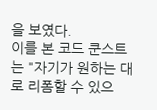을 보였다.
이를 본 코드 쿤스트는 "자기가 원하는 대로 리폼할 수 있으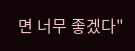면 너무 좋겠다"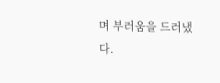며 부러움을 드러냈다.